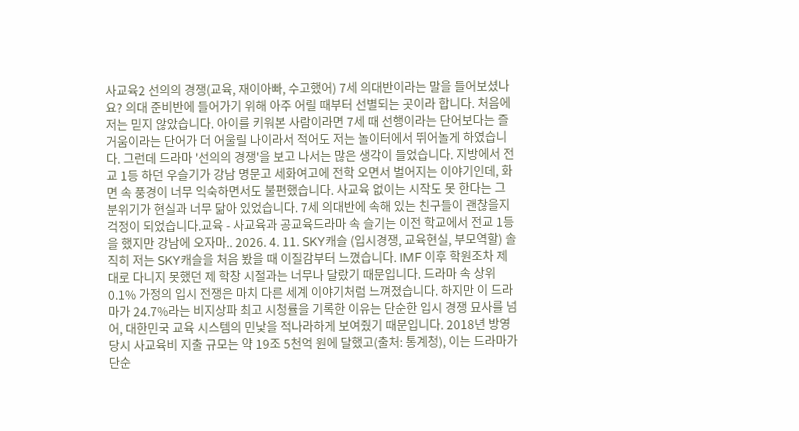사교육2 선의의 경쟁(교육, 재이아빠, 수고했어) 7세 의대반이라는 말을 들어보셨나요? 의대 준비반에 들어가기 위해 아주 어릴 때부터 선별되는 곳이라 합니다. 처음에 저는 믿지 않았습니다. 아이를 키워본 사람이라면 7세 때 선행이라는 단어보다는 즐거움이라는 단어가 더 어울릴 나이라서 적어도 저는 놀이터에서 뛰어놀게 하였습니다. 그런데 드라마 '선의의 경쟁'을 보고 나서는 많은 생각이 들었습니다. 지방에서 전교 1등 하던 우슬기가 강남 명문고 세화여고에 전학 오면서 벌어지는 이야기인데, 화면 속 풍경이 너무 익숙하면서도 불편했습니다. 사교육 없이는 시작도 못 한다는 그 분위기가 현실과 너무 닮아 있었습니다. 7세 의대반에 속해 있는 친구들이 괜찮을지 걱정이 되었습니다.교육 - 사교육과 공교육드라마 속 슬기는 이전 학교에서 전교 1등을 했지만 강남에 오자마.. 2026. 4. 11. SKY캐슬 (입시경쟁, 교육현실, 부모역할) 솔직히 저는 SKY캐슬을 처음 봤을 때 이질감부터 느꼈습니다. IMF 이후 학원조차 제대로 다니지 못했던 제 학창 시절과는 너무나 달랐기 때문입니다. 드라마 속 상위 0.1% 가정의 입시 전쟁은 마치 다른 세계 이야기처럼 느껴졌습니다. 하지만 이 드라마가 24.7%라는 비지상파 최고 시청률을 기록한 이유는 단순한 입시 경쟁 묘사를 넘어, 대한민국 교육 시스템의 민낯을 적나라하게 보여줬기 때문입니다. 2018년 방영 당시 사교육비 지출 규모는 약 19조 5천억 원에 달했고(출처: 통계청), 이는 드라마가 단순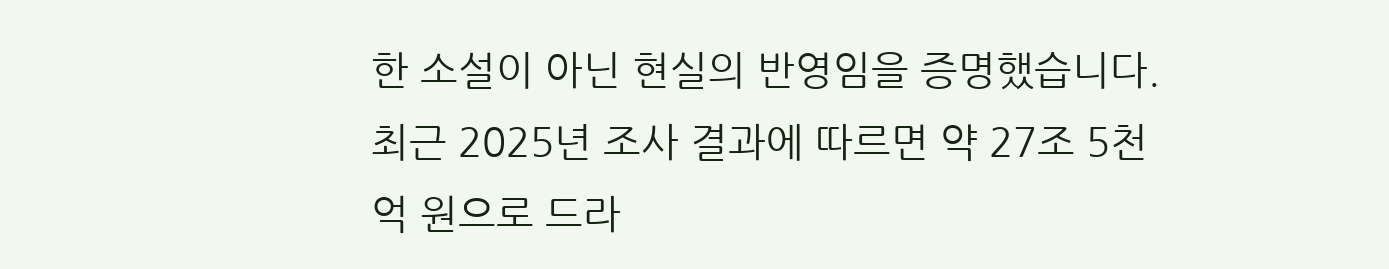한 소설이 아닌 현실의 반영임을 증명했습니다. 최근 2025년 조사 결과에 따르면 약 27조 5천억 원으로 드라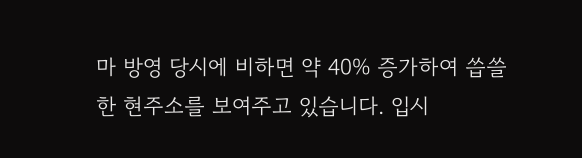마 방영 당시에 비하면 약 40% 증가하여 씁쓸한 현주소를 보여주고 있습니다. 입시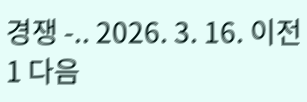경쟁 -.. 2026. 3. 16. 이전 1 다음